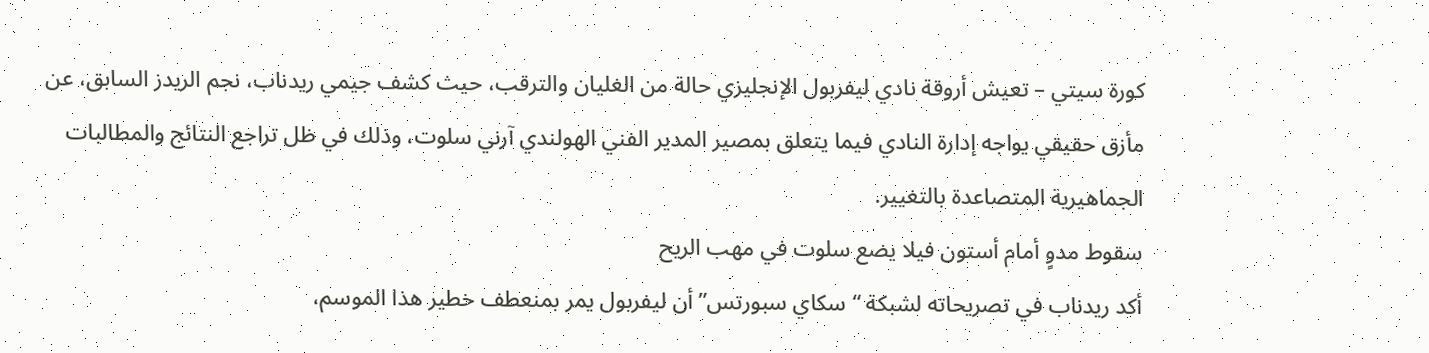كورة سيتي – تعيش أروقة نادي ليفربول الإنجليزي حالة من الغليان والترقب، حيث كشف جيمي ريدناب، نجم الريدز السابق، عن مأزق حقيقي يواجه إدارة النادي فيما يتعلق بمصير المدير الفني الهولندي آرني سلوت، وذلك في ظل تراجع النتائج والمطالبات الجماهيرية المتصاعدة بالتغيير.
سقوط مدوٍ أمام أستون فيلا يضع سلوت في مهب الريح
أكد ريدناب في تصريحاته لشبكة “سكاي سبورتس” أن ليفربول يمر بمنعطف خطير هذا الموسم،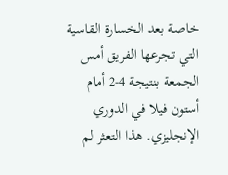خاصة بعد الخسارة القاسية التي تجرعها الفريق أمس الجمعة بنتيجة 4-2 أمام أستون فيلا في الدوري الإنجليزي. هذا التعثر لم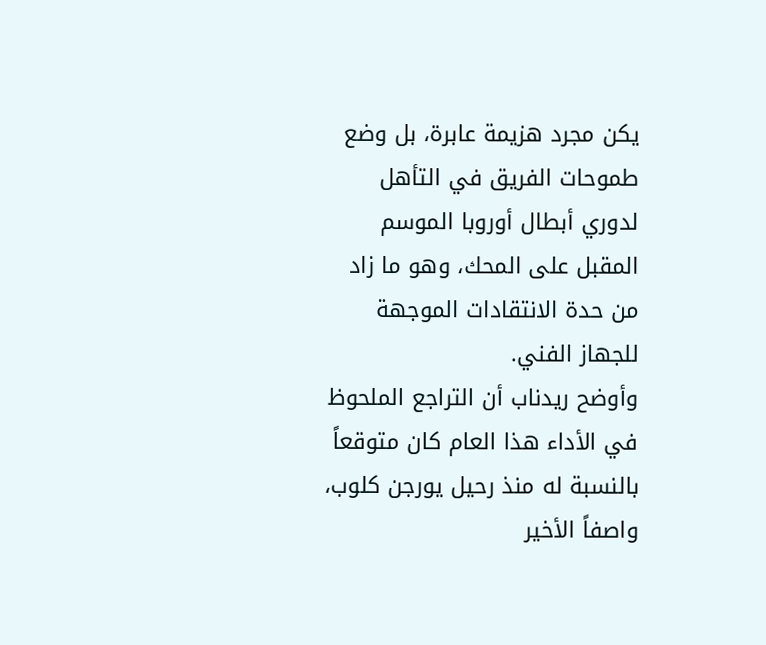يكن مجرد هزيمة عابرة، بل وضع طموحات الفريق في التأهل لدوري أبطال أوروبا الموسم المقبل على المحك، وهو ما زاد من حدة الانتقادات الموجهة للجهاز الفني.
وأوضح ريدناب أن التراجع الملحوظ في الأداء هذا العام كان متوقعاً بالنسبة له منذ رحيل يورجن كلوب، واصفاً الأخير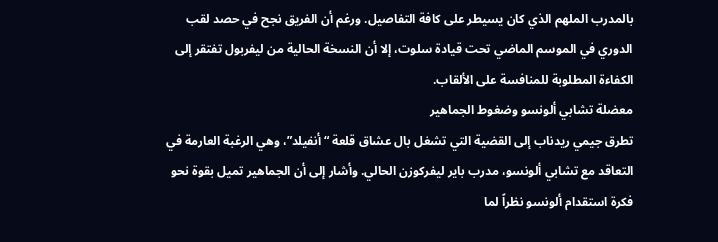بالمدرب الملهم الذي كان يسيطر على كافة التفاصيل. ورغم أن الفريق نجح في حصد لقب الدوري في الموسم الماضي تحت قيادة سلوت، إلا أن النسخة الحالية من ليفربول تفتقر إلى الكفاءة المطلوبة للمنافسة على الألقاب.
معضلة تشابي ألونسو وضغوط الجماهير
تطرق جيمي ريدناب إلى القضية التي تشغل بال عشاق قلعة “أنفيلد”، وهي الرغبة العارمة في التعاقد مع تشابي ألونسو، مدرب باير ليفركوزن الحالي. وأشار إلى أن الجماهير تميل بقوة نحو فكرة استقدام ألونسو نظراً لما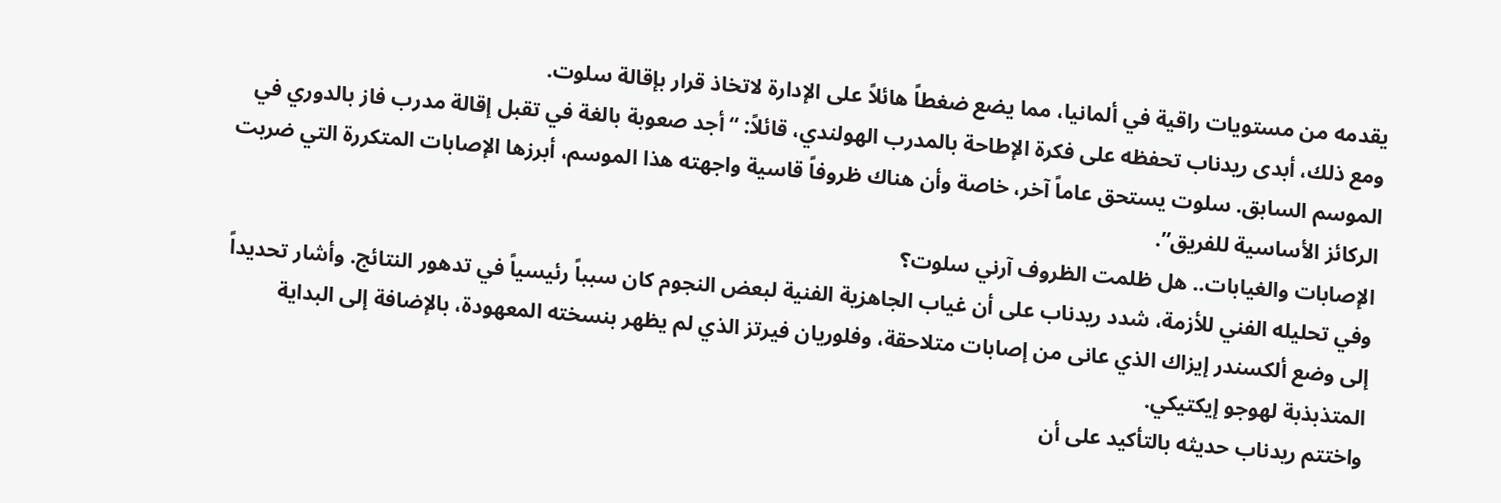يقدمه من مستويات راقية في ألمانيا، مما يضع ضغطاً هائلاً على الإدارة لاتخاذ قرار بإقالة سلوت.
ومع ذلك، أبدى ريدناب تحفظه على فكرة الإطاحة بالمدرب الهولندي، قائلاً: “أجد صعوبة بالغة في تقبل إقالة مدرب فاز بالدوري في الموسم السابق. سلوت يستحق عاماً آخر، خاصة وأن هناك ظروفاً قاسية واجهته هذا الموسم، أبرزها الإصابات المتكررة التي ضربت الركائز الأساسية للفريق”.
الإصابات والغيابات.. هل ظلمت الظروف آرني سلوت؟
وفي تحليله الفني للأزمة، شدد ريدناب على أن غياب الجاهزية الفنية لبعض النجوم كان سبباً رئيسياً في تدهور النتائج. وأشار تحديداً إلى وضع ألكسندر إيزاك الذي عانى من إصابات متلاحقة، وفلوريان فيرتز الذي لم يظهر بنسخته المعهودة، بالإضافة إلى البداية المتذبذبة لهوجو إيكتيكي.
واختتم ريدناب حديثه بالتأكيد على أن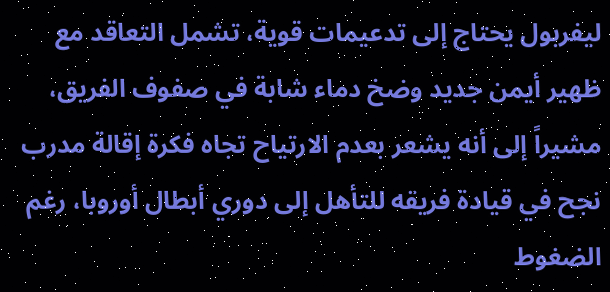ليفربول يحتاج إلى تدعيمات قوية، تشمل التعاقد مع ظهير أيمن جديد وضخ دماء شابة في صفوف الفريق، مشيراً إلى أنه يشعر بعدم الارتياح تجاه فكرة إقالة مدرب نجح في قيادة فريقه للتأهل إلى دوري أبطال أوروبا، رغم الضغوط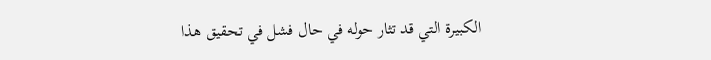الكبيرة التي قد تثار حوله في حال فشل في تحقيق هذا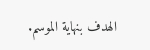الهدف بنهاية الموسم.